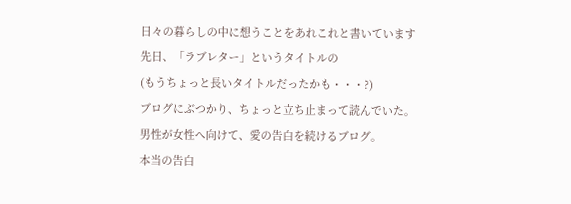日々の暮らしの中に想うことをあれこれと書いています
先日、「ラブレター」というタイトルの
(もうちょっと長いタイトルだったかも・・・?)
ブログにぶつかり、ちょっと立ち止まって読んでいた。
男性が女性へ向けて、愛の告白を続けるブログ。
本当の告白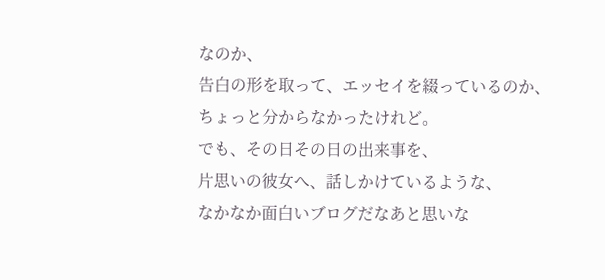なのか、
告白の形を取って、エッセイを綴っているのか、
ちょっと分からなかったけれど。
でも、その日その日の出来事を、
片思いの彼女へ、話しかけているような、
なかなか面白いブログだなあと思いな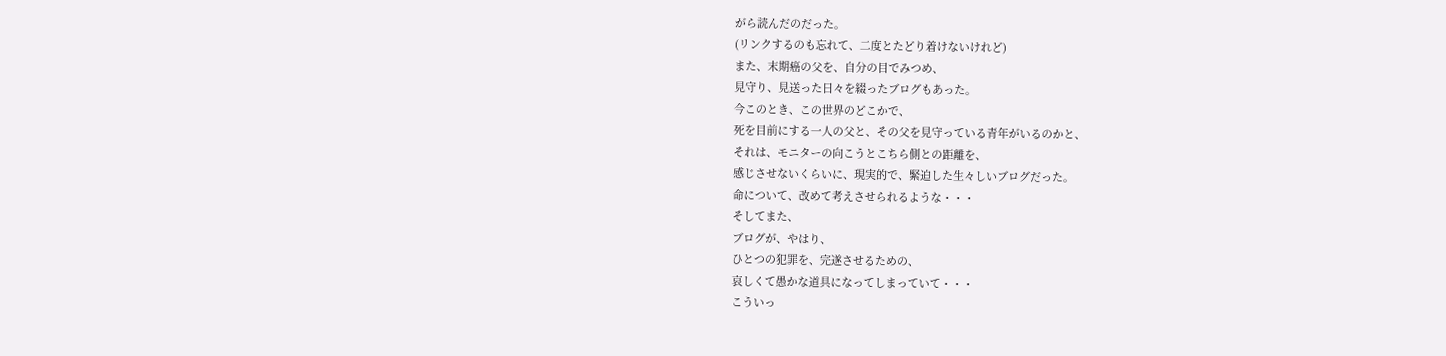がら読んだのだった。
(リンクするのも忘れて、二度とたどり着けないけれど)
また、末期癌の父を、自分の目でみつめ、
見守り、見送った日々を綴ったブログもあった。
今このとき、この世界のどこかで、
死を目前にする一人の父と、その父を見守っている青年がいるのかと、
それは、モニターの向こうとこちら側との距離を、
感じさせないくらいに、現実的で、緊迫した生々しいブログだった。
命について、改めて考えさせられるような・・・
そしてまた、
ブログが、やはり、
ひとつの犯罪を、完遂させるための、
哀しくて愚かな道具になってしまっていて・・・
こういっ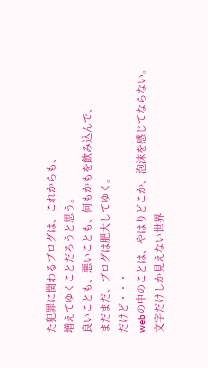た犯罪に関わるブログは、これからも、
増えてゆくことだろうと思う。
良いことも、悪いことも、何もかもを飲み込んで、
まだまだ、ブログは肥大してゆく。
だけど・・・
webの中のことは、やはりどこか、泡沫を感じてならない。
文字だけしか見えない世界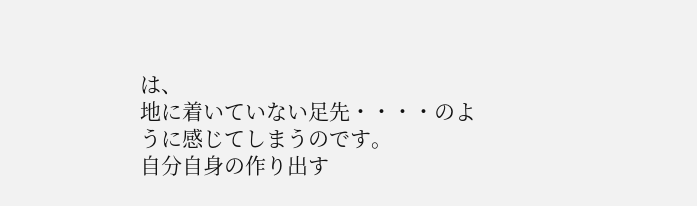は、
地に着いていない足先・・・・のように感じてしまうのです。
自分自身の作り出す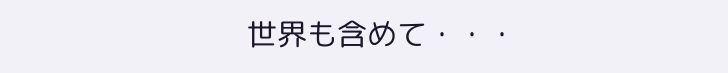世界も含めて・・・